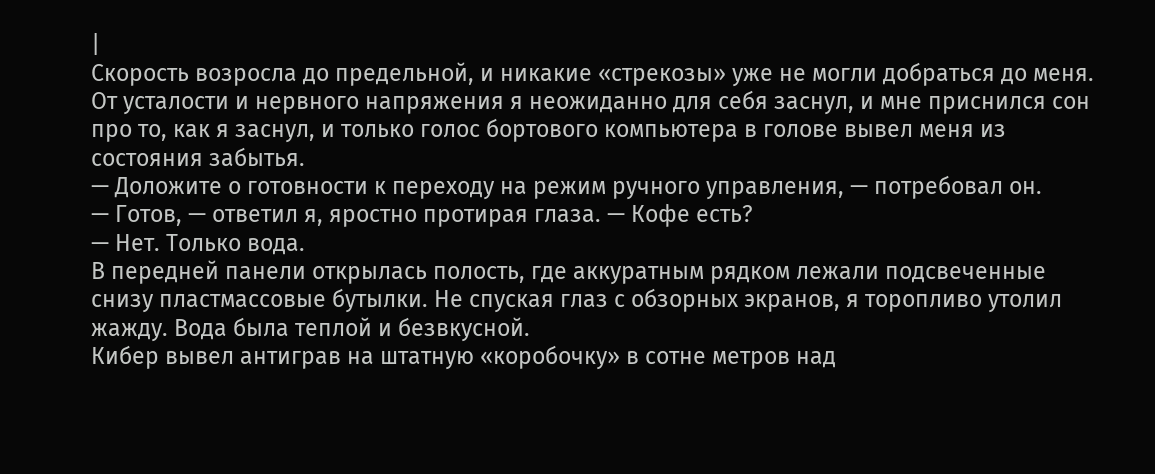|
Скорость возросла до предельной, и никакие «стрекозы» уже не могли добраться до меня. От усталости и нервного напряжения я неожиданно для себя заснул, и мне приснился сон про то, как я заснул, и только голос бортового компьютера в голове вывел меня из состояния забытья.
— Доложите о готовности к переходу на режим ручного управления, — потребовал он.
— Готов, — ответил я, яростно протирая глаза. — Кофе есть?
— Нет. Только вода.
В передней панели открылась полость, где аккуратным рядком лежали подсвеченные снизу пластмассовые бутылки. Не спуская глаз с обзорных экранов, я торопливо утолил жажду. Вода была теплой и безвкусной.
Кибер вывел антиграв на штатную «коробочку» в сотне метров над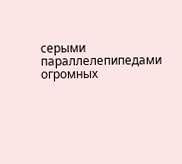серыми параллелепипедами огромных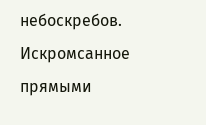небоскребов. Искромсанное прямыми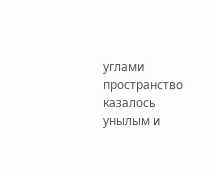углами пространство казалось унылым и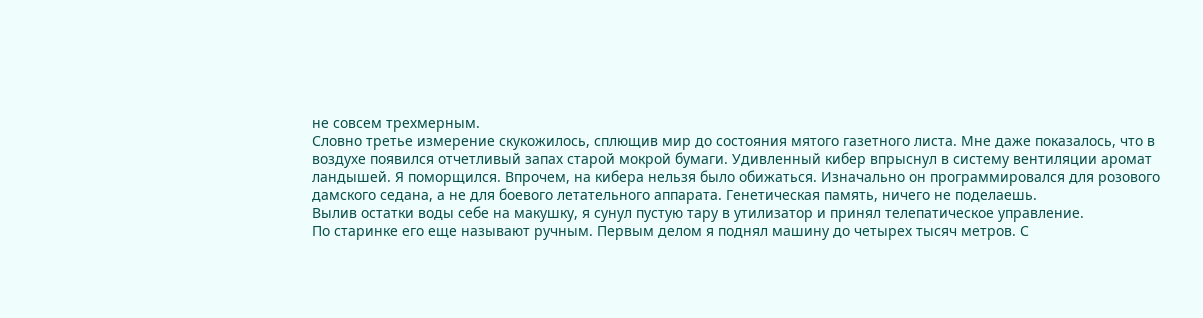не совсем трехмерным.
Словно третье измерение скукожилось, сплющив мир до состояния мятого газетного листа. Мне даже показалось, что в воздухе появился отчетливый запах старой мокрой бумаги. Удивленный кибер впрыснул в систему вентиляции аромат ландышей. Я поморщился. Впрочем, на кибера нельзя было обижаться. Изначально он программировался для розового дамского седана, а не для боевого летательного аппарата. Генетическая память, ничего не поделаешь.
Вылив остатки воды себе на макушку, я сунул пустую тару в утилизатор и принял телепатическое управление.
По старинке его еще называют ручным. Первым делом я поднял машину до четырех тысяч метров. С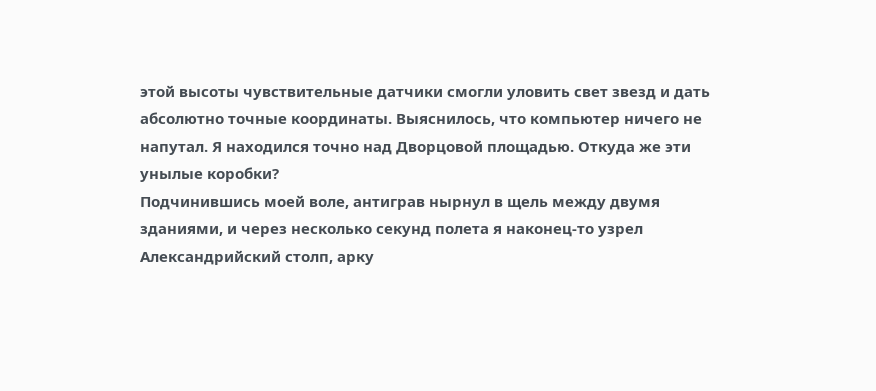этой высоты чувствительные датчики смогли уловить свет звезд и дать абсолютно точные координаты. Выяснилось, что компьютер ничего не напутал. Я находился точно над Дворцовой площадью. Откуда же эти унылые коробки?
Подчинившись моей воле, антиграв нырнул в щель между двумя зданиями, и через несколько секунд полета я наконец-то узрел Александрийский столп, арку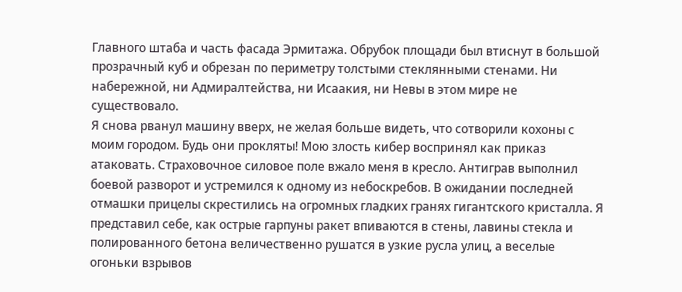Главного штаба и часть фасада Эрмитажа. Обрубок площади был втиснут в большой прозрачный куб и обрезан по периметру толстыми стеклянными стенами. Ни набережной, ни Адмиралтейства, ни Исаакия, ни Невы в этом мире не существовало.
Я снова рванул машину вверх, не желая больше видеть, что сотворили кохоны с моим городом. Будь они прокляты! Мою злость кибер воспринял как приказ атаковать. Страховочное силовое поле вжало меня в кресло. Антиграв выполнил боевой разворот и устремился к одному из небоскребов. В ожидании последней отмашки прицелы скрестились на огромных гладких гранях гигантского кристалла. Я представил себе, как острые гарпуны ракет впиваются в стены, лавины стекла и полированного бетона величественно рушатся в узкие русла улиц, а веселые огоньки взрывов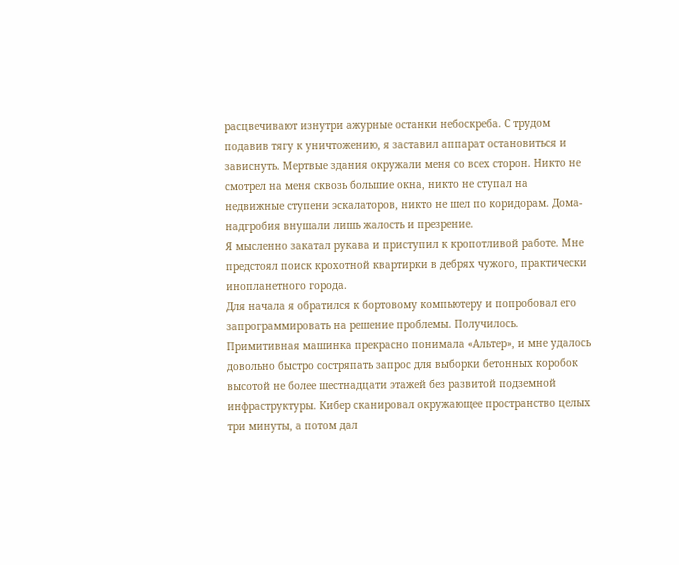расцвечивают изнутри ажурные останки небоскреба. С трудом подавив тягу к уничтожению, я заставил аппарат остановиться и зависнуть. Мертвые здания окружали меня со всех сторон. Никто не смотрел на меня сквозь большие окна, никто не ступал на недвижные ступени эскалаторов, никто не шел по коридорам. Дома-надгробия внушали лишь жалость и презрение.
Я мысленно закатал рукава и приступил к кропотливой работе. Мне предстоял поиск крохотной квартирки в дебрях чужого, практически инопланетного города.
Для начала я обратился к бортовому компьютеру и попробовал его запрограммировать на решение проблемы. Получилось. Примитивная машинка прекрасно понимала «Альтер», и мне удалось довольно быстро состряпать запрос для выборки бетонных коробок высотой не более шестнадцати этажей без развитой подземной инфраструктуры. Кибер сканировал окружающее пространство целых три минуты, а потом дал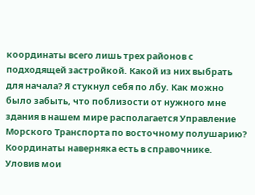координаты всего лишь трех районов с подходящей застройкой. Какой из них выбрать для начала? Я стукнул себя по лбу. Как можно было забыть, что поблизости от нужного мне здания в нашем мире располагается Управление Морского Транспорта по восточному полушарию? Координаты наверняка есть в справочнике.
Уловив мои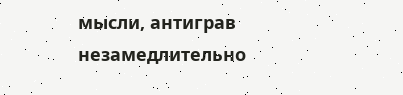мысли, антиграв незамедлительно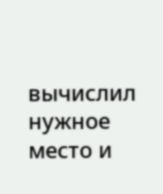вычислил нужное место и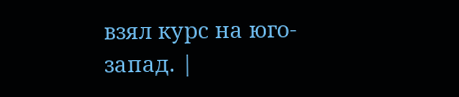взял курс на юго-запад. |